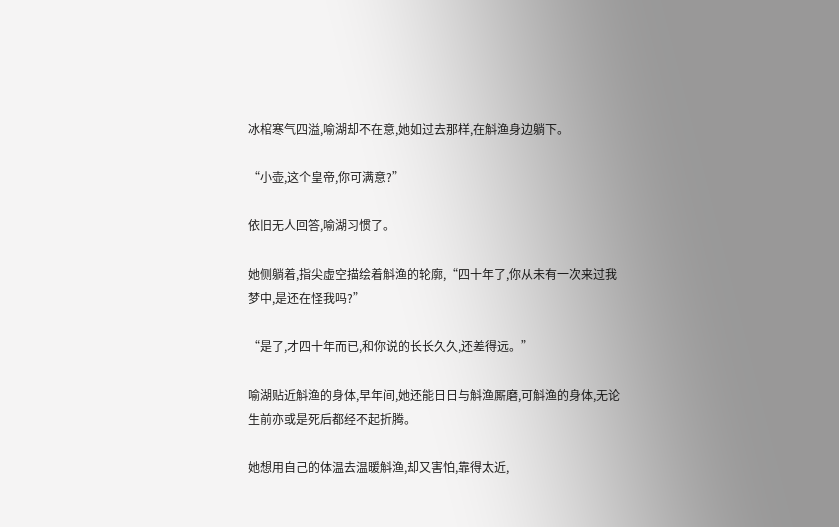冰棺寒气四溢,喻湖却不在意,她如过去那样,在斛渔身边躺下。

“小壶,这个皇帝,你可满意?”

依旧无人回答,喻湖习惯了。

她侧躺着,指尖虚空描绘着斛渔的轮廓,“四十年了,你从未有一次来过我梦中,是还在怪我吗?”

“是了,才四十年而已,和你说的长长久久,还差得远。”

喻湖贴近斛渔的身体,早年间,她还能日日与斛渔厮磨,可斛渔的身体,无论生前亦或是死后都经不起折腾。

她想用自己的体温去温暖斛渔,却又害怕,靠得太近,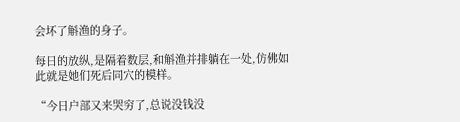会坏了斛渔的身子。

每日的放纵,是隔着数层,和斛渔并排躺在一处,仿佛如此就是她们死后同穴的模样。

“今日户部又来哭穷了,总说没钱没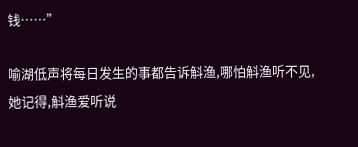钱……”

喻湖低声将每日发生的事都告诉斛渔,哪怕斛渔听不见,她记得,斛渔爱听说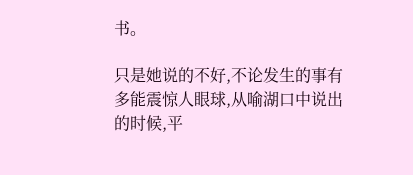书。

只是她说的不好,不论发生的事有多能震惊人眼球,从喻湖口中说出的时候,平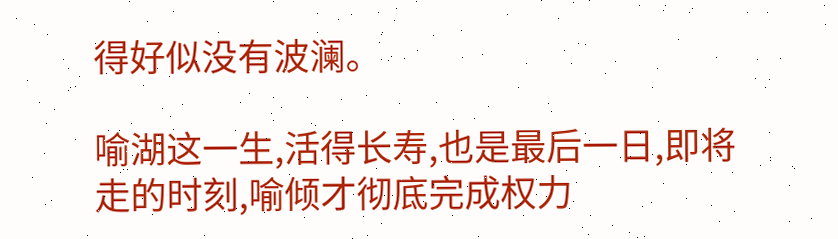得好似没有波澜。

喻湖这一生,活得长寿,也是最后一日,即将走的时刻,喻倾才彻底完成权力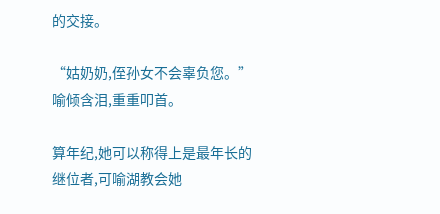的交接。

“姑奶奶,侄孙女不会辜负您。”喻倾含泪,重重叩首。

算年纪,她可以称得上是最年长的继位者,可喻湖教会她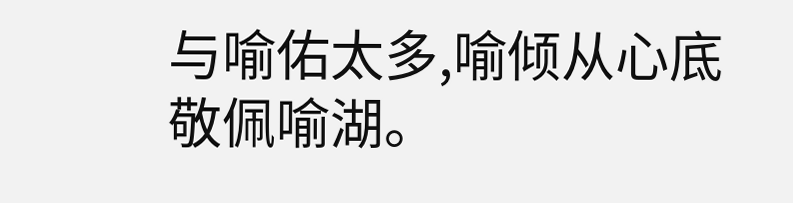与喻佑太多,喻倾从心底敬佩喻湖。